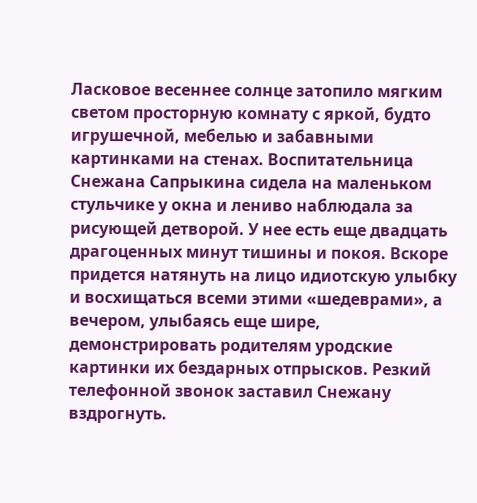Ласковое весеннее солнце затопило мягким светом просторную комнату с яркой, будто игрушечной, мебелью и забавными картинками на стенах. Воспитательница Снежана Сапрыкина сидела на маленьком стульчике у окна и лениво наблюдала за рисующей детворой. У нее есть еще двадцать драгоценных минут тишины и покоя. Вскоре придется натянуть на лицо идиотскую улыбку и восхищаться всеми этими «шедеврами», а вечером, улыбаясь еще шире, демонстрировать родителям уродские картинки их бездарных отпрысков. Резкий телефонной звонок заставил Снежану вздрогнуть.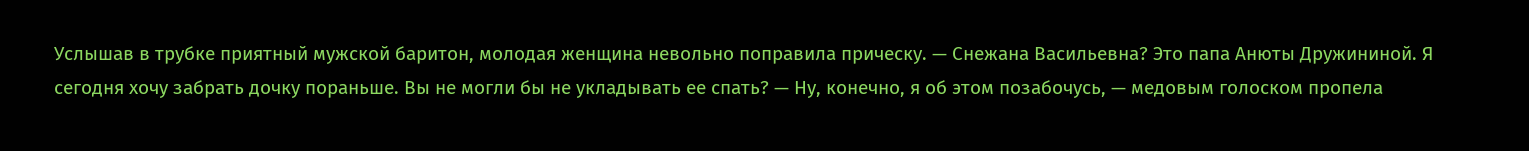Услышав в трубке приятный мужской баритон, молодая женщина невольно поправила прическу. — Снежана Васильевна? Это папа Анюты Дружининой. Я сегодня хочу забрать дочку пораньше. Вы не могли бы не укладывать ее спать? — Ну, конечно, я об этом позабочусь, — медовым голоском пропела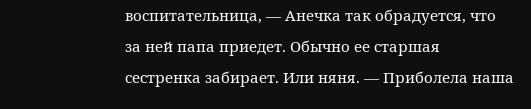воспитательница, — Анечка так обрадуется, что за ней папа приедет. Обычно ее старшая сестренка забирает. Или няня. — Приболела наша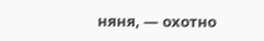няня, — охотно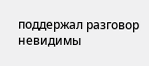поддержал разговор невидимы